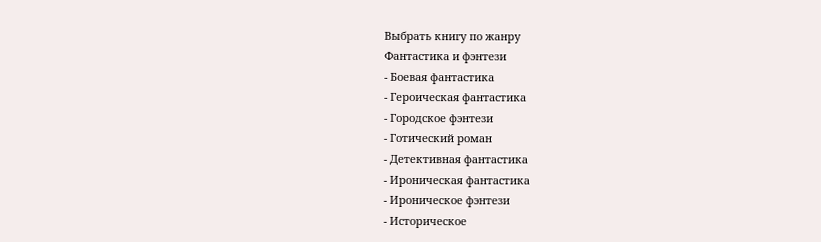Выбрать книгу по жанру
Фантастика и фэнтези
- Боевая фантастика
- Героическая фантастика
- Городское фэнтези
- Готический роман
- Детективная фантастика
- Ироническая фантастика
- Ироническое фэнтези
- Историческое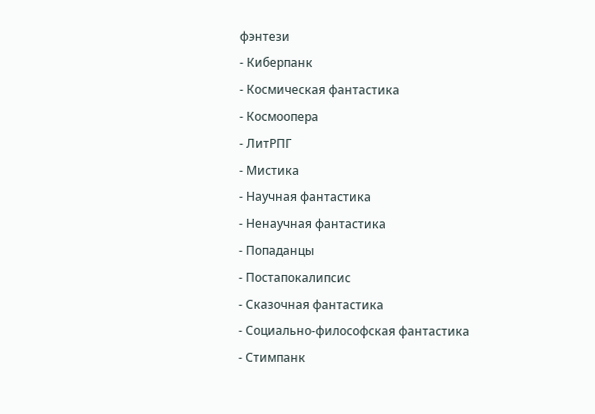фэнтези
- Киберпанк
- Космическая фантастика
- Космоопера
- ЛитРПГ
- Мистика
- Научная фантастика
- Ненаучная фантастика
- Попаданцы
- Постапокалипсис
- Сказочная фантастика
- Социально-философская фантастика
- Стимпанк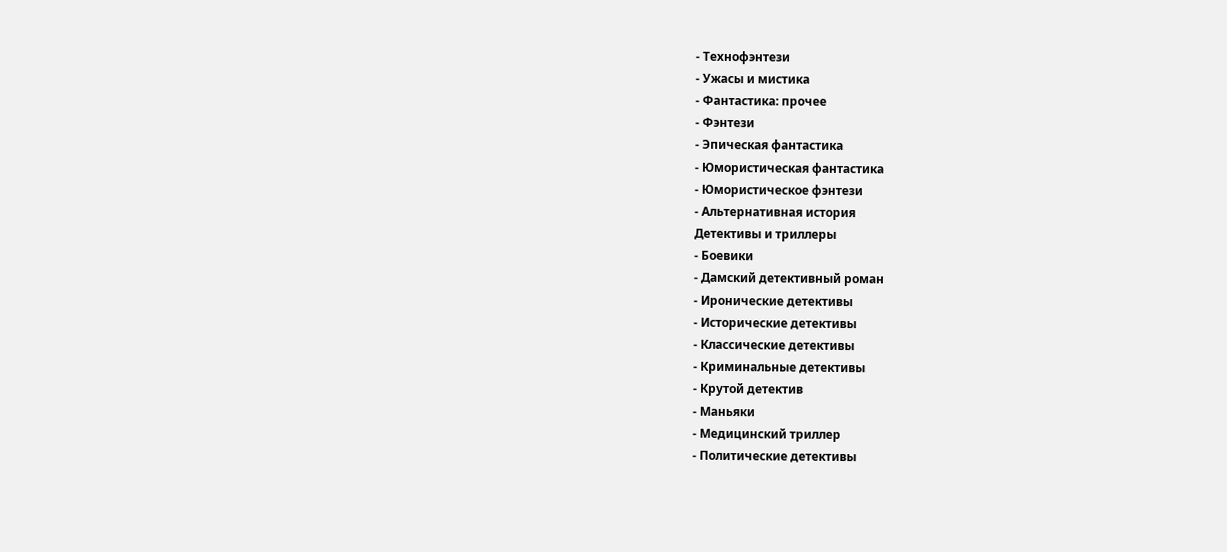- Технофэнтези
- Ужасы и мистика
- Фантастика: прочее
- Фэнтези
- Эпическая фантастика
- Юмористическая фантастика
- Юмористическое фэнтези
- Альтернативная история
Детективы и триллеры
- Боевики
- Дамский детективный роман
- Иронические детективы
- Исторические детективы
- Классические детективы
- Криминальные детективы
- Крутой детектив
- Маньяки
- Медицинский триллер
- Политические детективы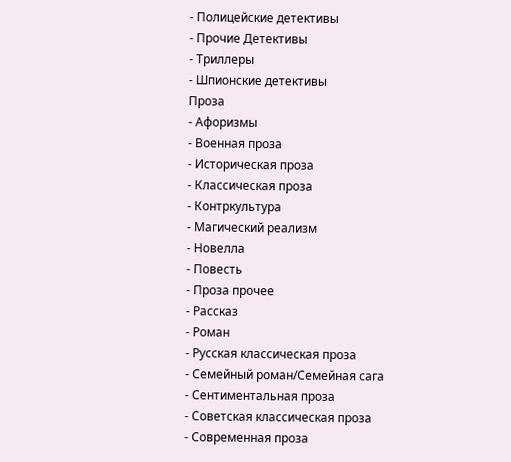- Полицейские детективы
- Прочие Детективы
- Триллеры
- Шпионские детективы
Проза
- Афоризмы
- Военная проза
- Историческая проза
- Классическая проза
- Контркультура
- Магический реализм
- Новелла
- Повесть
- Проза прочее
- Рассказ
- Роман
- Русская классическая проза
- Семейный роман/Семейная сага
- Сентиментальная проза
- Советская классическая проза
- Современная проза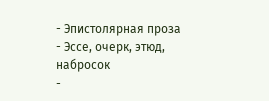- Эпистолярная проза
- Эссе, очерк, этюд, набросок
-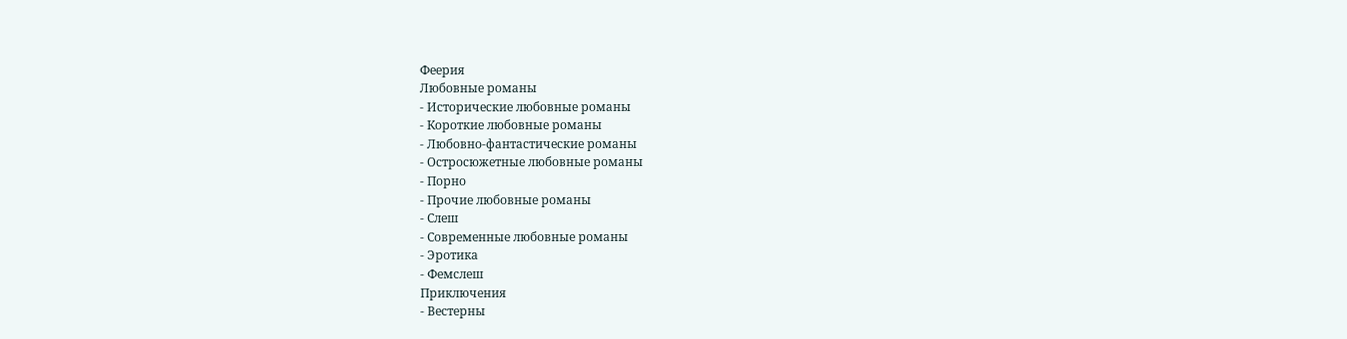Феерия
Любовные романы
- Исторические любовные романы
- Короткие любовные романы
- Любовно-фантастические романы
- Остросюжетные любовные романы
- Порно
- Прочие любовные романы
- Слеш
- Современные любовные романы
- Эротика
- Фемслеш
Приключения
- Вестерны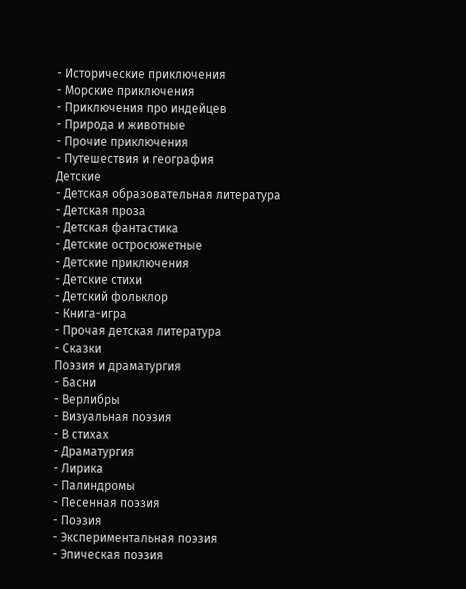- Исторические приключения
- Морские приключения
- Приключения про индейцев
- Природа и животные
- Прочие приключения
- Путешествия и география
Детские
- Детская образовательная литература
- Детская проза
- Детская фантастика
- Детские остросюжетные
- Детские приключения
- Детские стихи
- Детский фольклор
- Книга-игра
- Прочая детская литература
- Сказки
Поэзия и драматургия
- Басни
- Верлибры
- Визуальная поэзия
- В стихах
- Драматургия
- Лирика
- Палиндромы
- Песенная поэзия
- Поэзия
- Экспериментальная поэзия
- Эпическая поэзия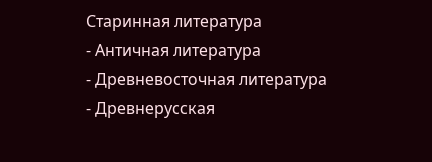Старинная литература
- Античная литература
- Древневосточная литература
- Древнерусская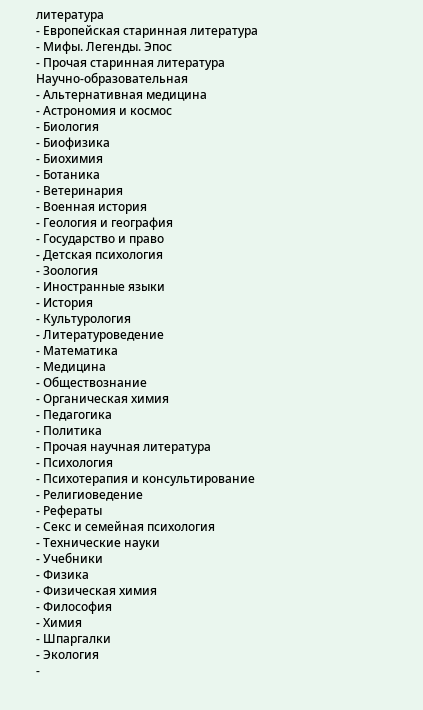литература
- Европейская старинная литература
- Мифы. Легенды. Эпос
- Прочая старинная литература
Научно-образовательная
- Альтернативная медицина
- Астрономия и космос
- Биология
- Биофизика
- Биохимия
- Ботаника
- Ветеринария
- Военная история
- Геология и география
- Государство и право
- Детская психология
- Зоология
- Иностранные языки
- История
- Культурология
- Литературоведение
- Математика
- Медицина
- Обществознание
- Органическая химия
- Педагогика
- Политика
- Прочая научная литература
- Психология
- Психотерапия и консультирование
- Религиоведение
- Рефераты
- Секс и семейная психология
- Технические науки
- Учебники
- Физика
- Физическая химия
- Философия
- Химия
- Шпаргалки
- Экология
-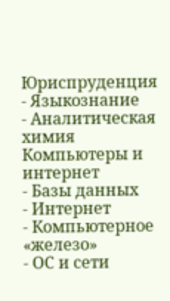Юриспруденция
- Языкознание
- Аналитическая химия
Компьютеры и интернет
- Базы данных
- Интернет
- Компьютерное «железо»
- ОС и сети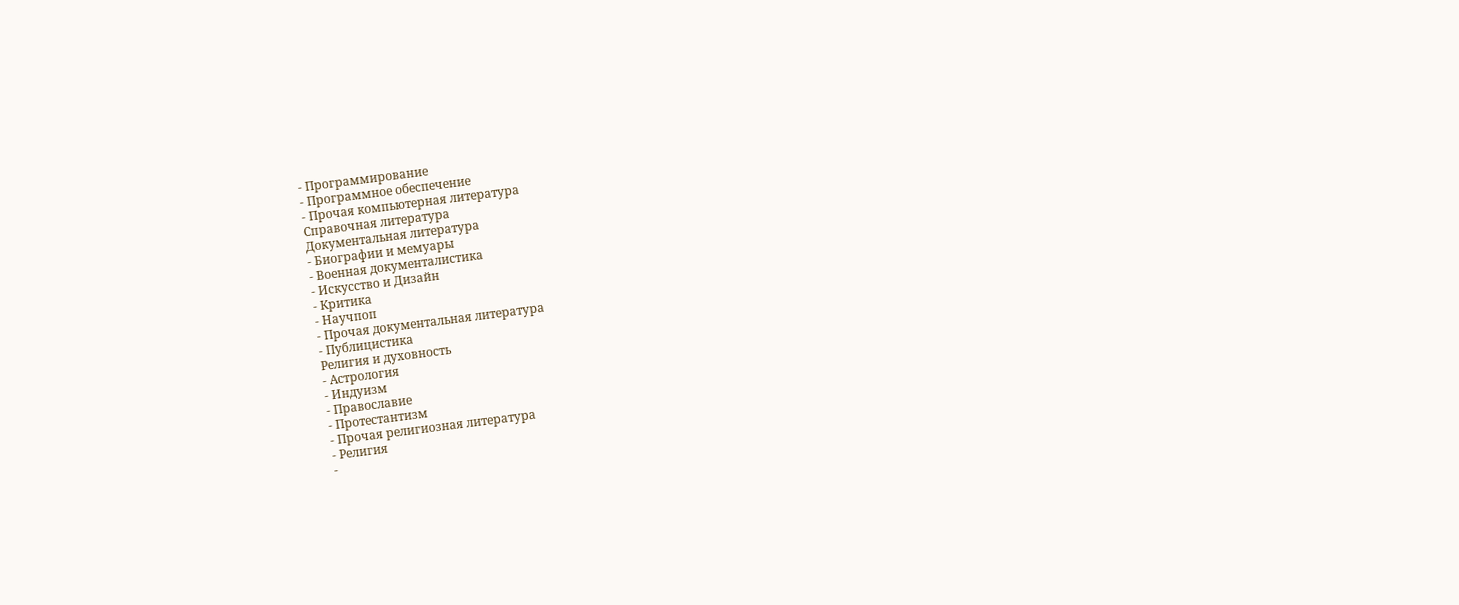- Программирование
- Программное обеспечение
- Прочая компьютерная литература
Справочная литература
Документальная литература
- Биографии и мемуары
- Военная документалистика
- Искусство и Дизайн
- Критика
- Научпоп
- Прочая документальная литература
- Публицистика
Религия и духовность
- Астрология
- Индуизм
- Православие
- Протестантизм
- Прочая религиозная литература
- Религия
-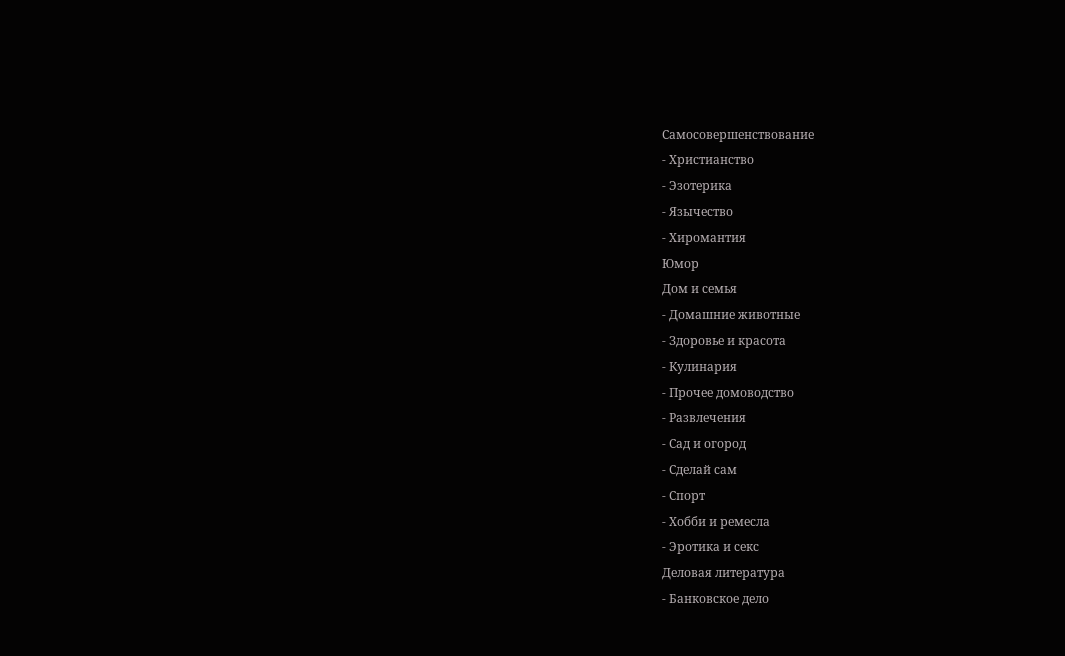Самосовершенствование
- Христианство
- Эзотерика
- Язычество
- Хиромантия
Юмор
Дом и семья
- Домашние животные
- Здоровье и красота
- Кулинария
- Прочее домоводство
- Развлечения
- Сад и огород
- Сделай сам
- Спорт
- Хобби и ремесла
- Эротика и секс
Деловая литература
- Банковское дело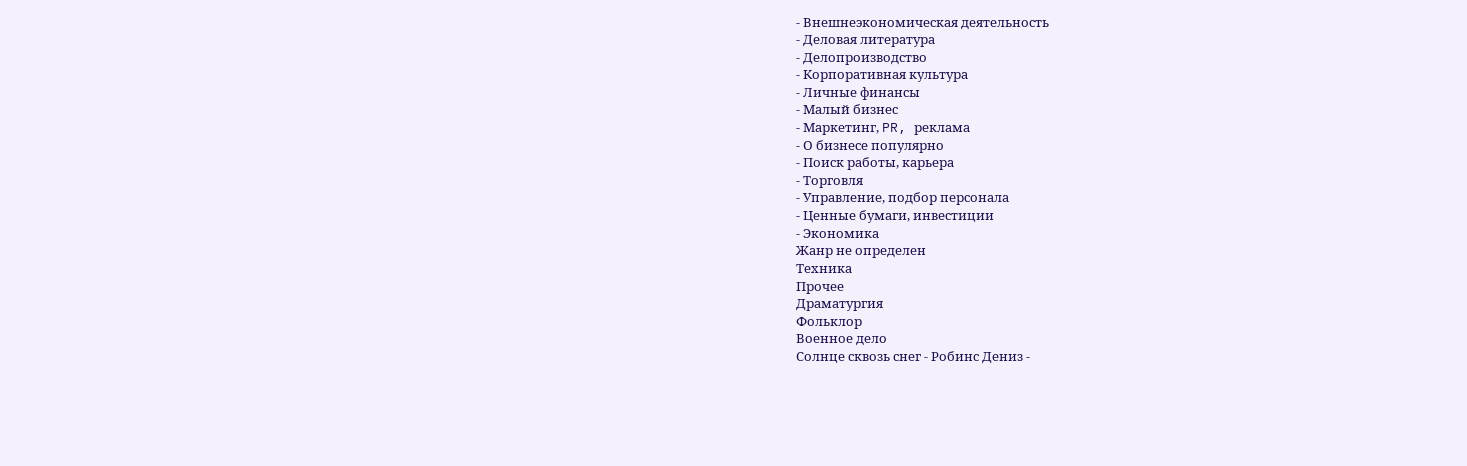- Внешнеэкономическая деятельность
- Деловая литература
- Делопроизводство
- Корпоративная культура
- Личные финансы
- Малый бизнес
- Маркетинг, PR, реклама
- О бизнесе популярно
- Поиск работы, карьера
- Торговля
- Управление, подбор персонала
- Ценные бумаги, инвестиции
- Экономика
Жанр не определен
Техника
Прочее
Драматургия
Фольклор
Военное дело
Солнце сквозь снег - Робинс Дениз -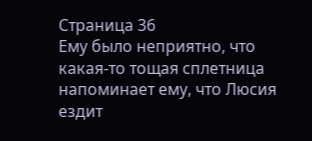Страница 36
Ему было неприятно, что какая-то тощая сплетница напоминает ему, что Люсия ездит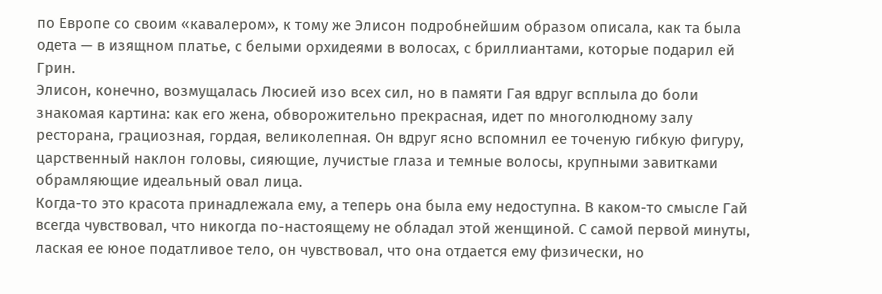по Европе со своим «кавалером», к тому же Элисон подробнейшим образом описала, как та была одета — в изящном платье, с белыми орхидеями в волосах, с бриллиантами, которые подарил ей Грин.
Элисон, конечно, возмущалась Люсией изо всех сил, но в памяти Гая вдруг всплыла до боли знакомая картина: как его жена, обворожительно прекрасная, идет по многолюдному залу ресторана, грациозная, гордая, великолепная. Он вдруг ясно вспомнил ее точеную гибкую фигуру, царственный наклон головы, сияющие, лучистые глаза и темные волосы, крупными завитками обрамляющие идеальный овал лица.
Когда-то это красота принадлежала ему, а теперь она была ему недоступна. В каком-то смысле Гай всегда чувствовал, что никогда по-настоящему не обладал этой женщиной. С самой первой минуты, лаская ее юное податливое тело, он чувствовал, что она отдается ему физически, но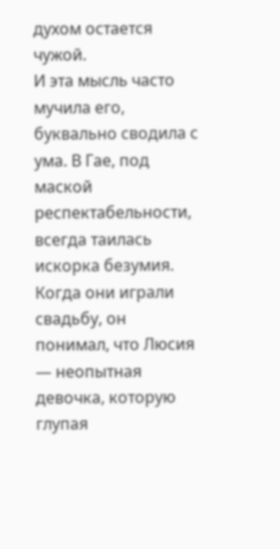духом остается чужой.
И эта мысль часто мучила его, буквально сводила с ума. В Гае, под маской респектабельности, всегда таилась искорка безумия. Когда они играли свадьбу, он понимал, что Люсия — неопытная девочка, которую глупая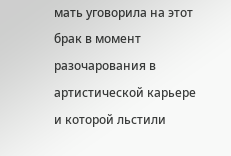мать уговорила на этот брак в момент разочарования в артистической карьере и которой льстили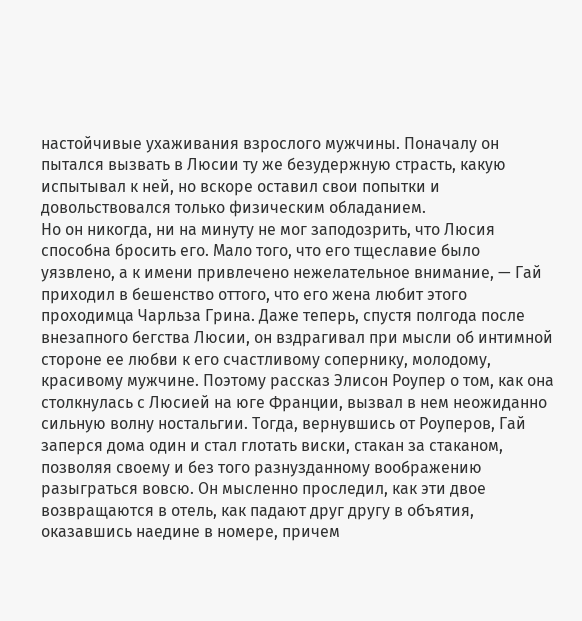настойчивые ухаживания взрослого мужчины. Поначалу он пытался вызвать в Люсии ту же безудержную страсть, какую испытывал к ней, но вскоре оставил свои попытки и довольствовался только физическим обладанием.
Но он никогда, ни на минуту не мог заподозрить, что Люсия способна бросить его. Мало того, что его тщеславие было уязвлено, а к имени привлечено нежелательное внимание, — Гай приходил в бешенство оттого, что его жена любит этого проходимца Чарльза Грина. Даже теперь, спустя полгода после внезапного бегства Люсии, он вздрагивал при мысли об интимной стороне ее любви к его счастливому сопернику, молодому, красивому мужчине. Поэтому рассказ Элисон Роупер о том, как она столкнулась с Люсией на юге Франции, вызвал в нем неожиданно сильную волну ностальгии. Тогда, вернувшись от Роуперов, Гай заперся дома один и стал глотать виски, стакан за стаканом, позволяя своему и без того разнузданному воображению разыграться вовсю. Он мысленно проследил, как эти двое возвращаются в отель, как падают друг другу в объятия, оказавшись наедине в номере, причем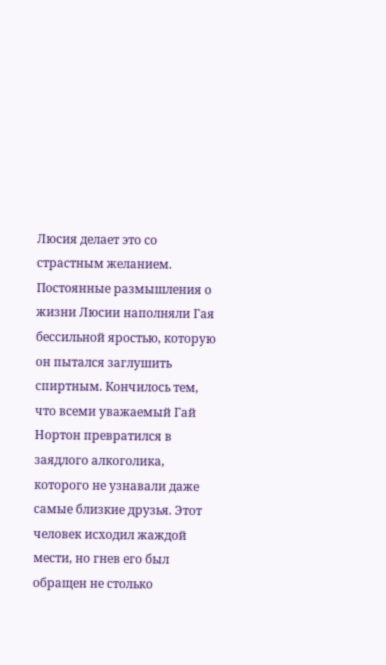Люсия делает это со страстным желанием.
Постоянные размышления о жизни Люсии наполняли Гая бессильной яростью, которую он пытался заглушить спиртным. Кончилось тем, что всеми уважаемый Гай Нортон превратился в заядлого алкоголика, которого не узнавали даже самые близкие друзья. Этот человек исходил жаждой мести, но гнев его был обращен не столько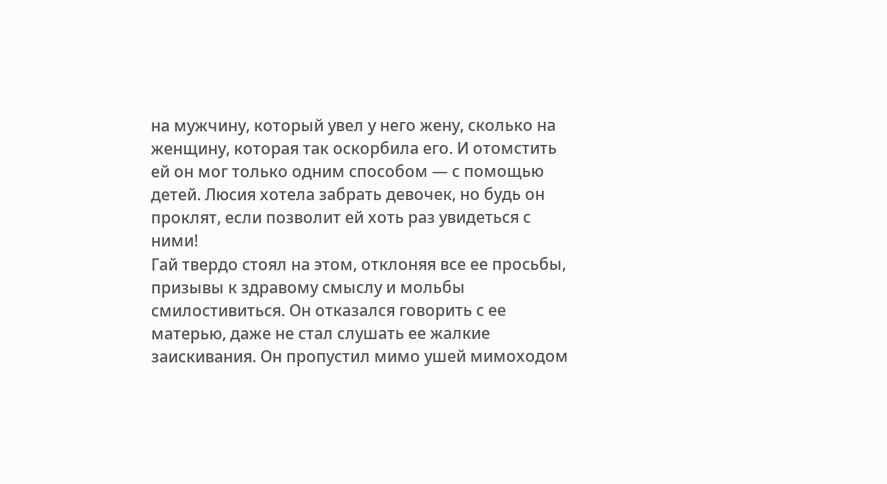на мужчину, который увел у него жену, сколько на женщину, которая так оскорбила его. И отомстить ей он мог только одним способом — с помощью детей. Люсия хотела забрать девочек, но будь он проклят, если позволит ей хоть раз увидеться с ними!
Гай твердо стоял на этом, отклоняя все ее просьбы, призывы к здравому смыслу и мольбы смилостивиться. Он отказался говорить с ее матерью, даже не стал слушать ее жалкие заискивания. Он пропустил мимо ушей мимоходом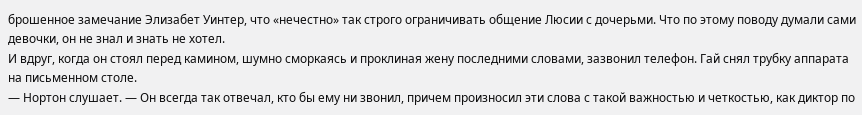брошенное замечание Элизабет Уинтер, что «нечестно» так строго ограничивать общение Люсии с дочерьми. Что по этому поводу думали сами девочки, он не знал и знать не хотел.
И вдруг, когда он стоял перед камином, шумно сморкаясь и проклиная жену последними словами, зазвонил телефон. Гай снял трубку аппарата на письменном столе.
— Нортон слушает. — Он всегда так отвечал, кто бы ему ни звонил, причем произносил эти слова с такой важностью и четкостью, как диктор по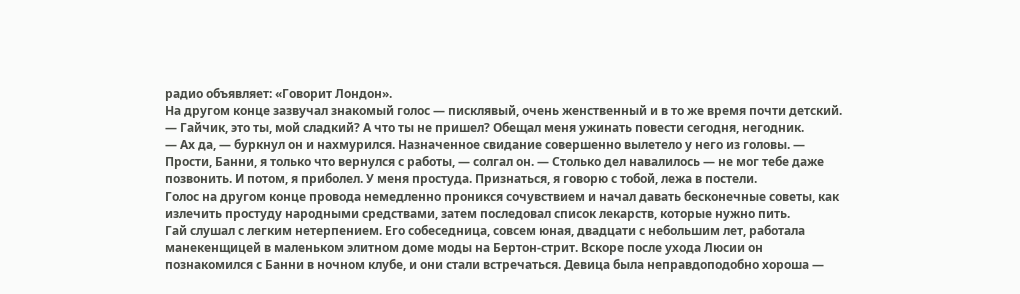радио объявляет: «Говорит Лондон».
На другом конце зазвучал знакомый голос — писклявый, очень женственный и в то же время почти детский.
— Гайчик, это ты, мой сладкий? А что ты не пришел? Обещал меня ужинать повести сегодня, негодник.
— Ах да, — буркнул он и нахмурился. Назначенное свидание совершенно вылетело у него из головы. — Прости, Банни, я только что вернулся с работы, — солгал он. — Столько дел навалилось — не мог тебе даже позвонить. И потом, я приболел. У меня простуда. Признаться, я говорю с тобой, лежа в постели.
Голос на другом конце провода немедленно проникся сочувствием и начал давать бесконечные советы, как излечить простуду народными средствами, затем последовал список лекарств, которые нужно пить.
Гай слушал с легким нетерпением. Его собеседница, совсем юная, двадцати с небольшим лет, работала манекенщицей в маленьком элитном доме моды на Бертон-стрит. Вскоре после ухода Люсии он познакомился с Банни в ночном клубе, и они стали встречаться. Девица была неправдоподобно хороша —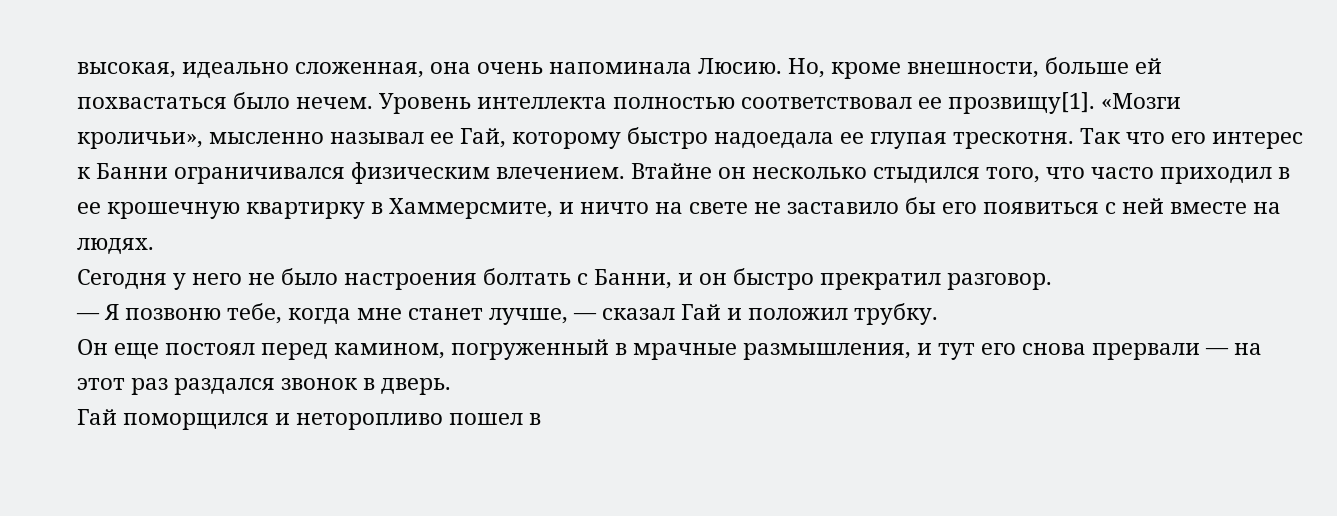высокая, идеально сложенная, она очень напоминала Люсию. Но, кроме внешности, больше ей похвастаться было нечем. Уровень интеллекта полностью соответствовал ее прозвищу[1]. «Мозги кроличьи», мысленно называл ее Гай, которому быстро надоедала ее глупая трескотня. Так что его интерес к Банни ограничивался физическим влечением. Втайне он несколько стыдился того, что часто приходил в ее крошечную квартирку в Хаммерсмите, и ничто на свете не заставило бы его появиться с ней вместе на людях.
Сегодня у него не было настроения болтать с Банни, и он быстро прекратил разговор.
— Я позвоню тебе, когда мне станет лучше, — сказал Гай и положил трубку.
Он еще постоял перед камином, погруженный в мрачные размышления, и тут его снова прервали — на этот раз раздался звонок в дверь.
Гай поморщился и неторопливо пошел в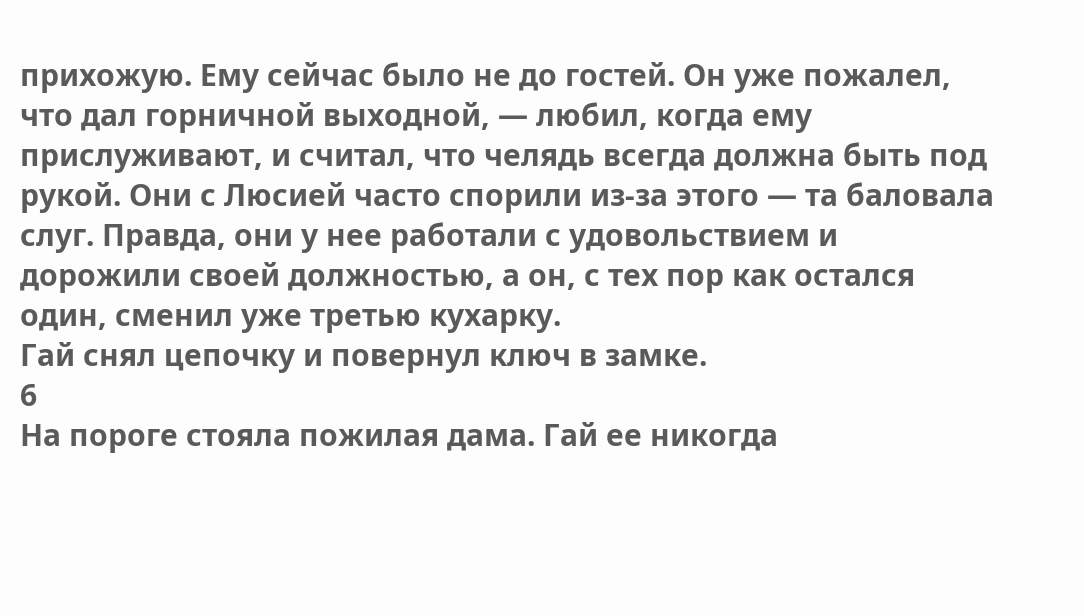прихожую. Ему сейчас было не до гостей. Он уже пожалел, что дал горничной выходной, — любил, когда ему прислуживают, и считал, что челядь всегда должна быть под рукой. Они с Люсией часто спорили из-за этого — та баловала слуг. Правда, они у нее работали с удовольствием и дорожили своей должностью, а он, с тех пор как остался один, сменил уже третью кухарку.
Гай снял цепочку и повернул ключ в замке.
6
На пороге стояла пожилая дама. Гай ее никогда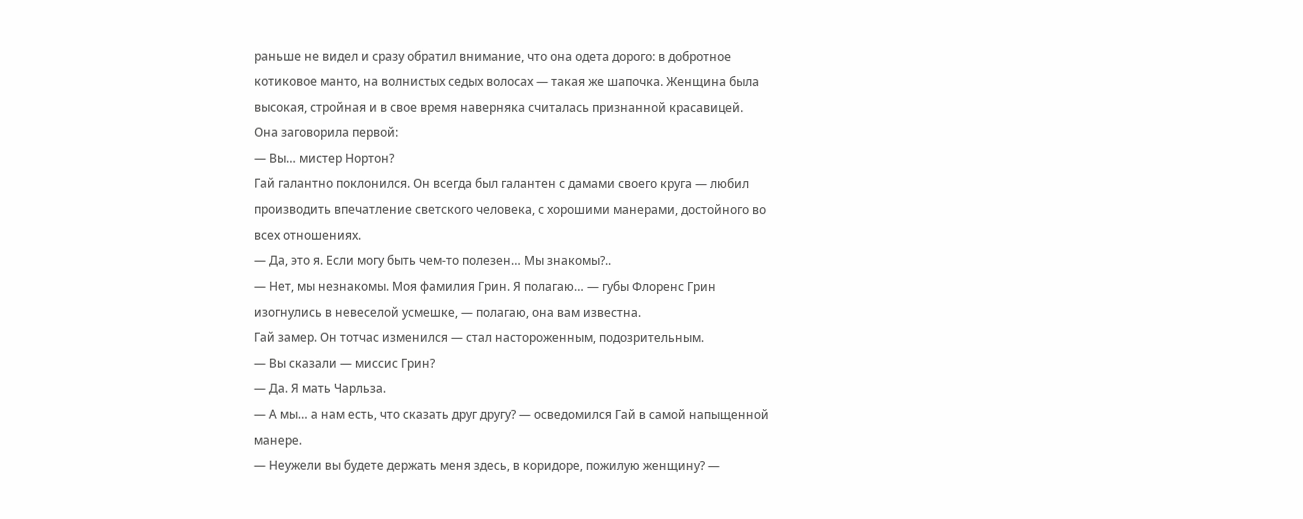раньше не видел и сразу обратил внимание, что она одета дорого: в добротное котиковое манто, на волнистых седых волосах — такая же шапочка. Женщина была высокая, стройная и в свое время наверняка считалась признанной красавицей.
Она заговорила первой:
— Вы… мистер Нортон?
Гай галантно поклонился. Он всегда был галантен с дамами своего круга — любил производить впечатление светского человека, с хорошими манерами, достойного во всех отношениях.
— Да, это я. Если могу быть чем-то полезен… Мы знакомы?..
— Нет, мы незнакомы. Моя фамилия Грин. Я полагаю… — губы Флоренс Грин изогнулись в невеселой усмешке, — полагаю, она вам известна.
Гай замер. Он тотчас изменился — стал настороженным, подозрительным.
— Вы сказали — миссис Грин?
— Да. Я мать Чарльза.
— А мы… а нам есть, что сказать друг другу? — осведомился Гай в самой напыщенной манере.
— Неужели вы будете держать меня здесь, в коридоре, пожилую женщину? —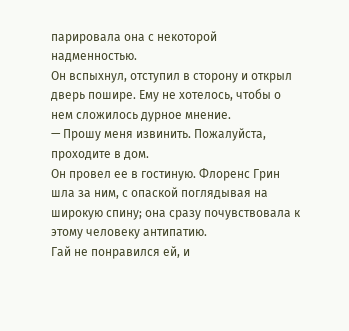парировала она с некоторой надменностью.
Он вспыхнул, отступил в сторону и открыл дверь пошире. Ему не хотелось, чтобы о нем сложилось дурное мнение.
— Прошу меня извинить. Пожалуйста, проходите в дом.
Он провел ее в гостиную. Флоренс Грин шла за ним, с опаской поглядывая на широкую спину; она сразу почувствовала к этому человеку антипатию.
Гай не понравился ей, и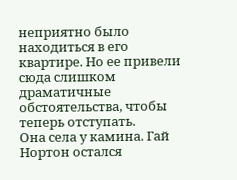неприятно было находиться в его квартире. Но ее привели сюда слишком драматичные обстоятельства, чтобы теперь отступать.
Она села у камина. Гай Нортон остался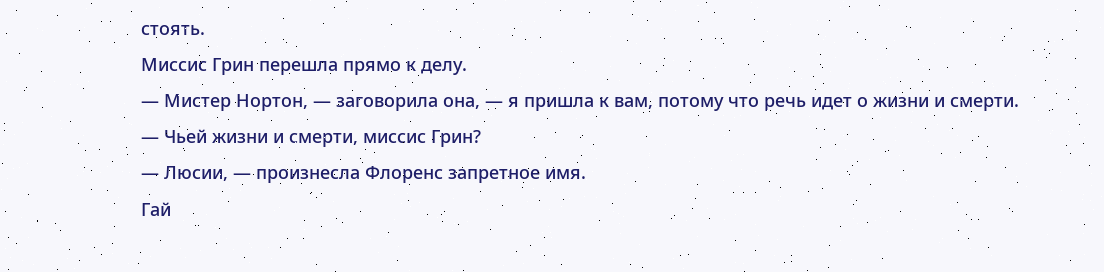стоять.
Миссис Грин перешла прямо к делу.
— Мистер Нортон, — заговорила она, — я пришла к вам, потому что речь идет о жизни и смерти.
— Чьей жизни и смерти, миссис Грин?
— Люсии, — произнесла Флоренс запретное имя.
Гай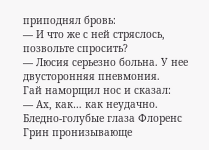приподнял бровь:
— И что же с ней стряслось, позвольте спросить?
— Люсия серьезно больна. У нее двусторонняя пневмония.
Гай наморщил нос и сказал:
— Ах, как… как неудачно.
Бледно-голубые глаза Флоренс Грин пронизывающе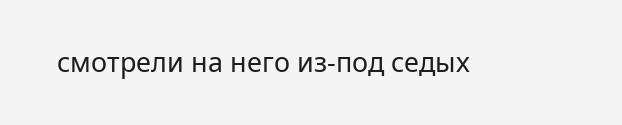смотрели на него из-под седых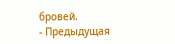бровей.
- Предыдущая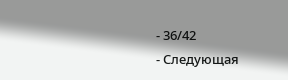- 36/42
- Следующая